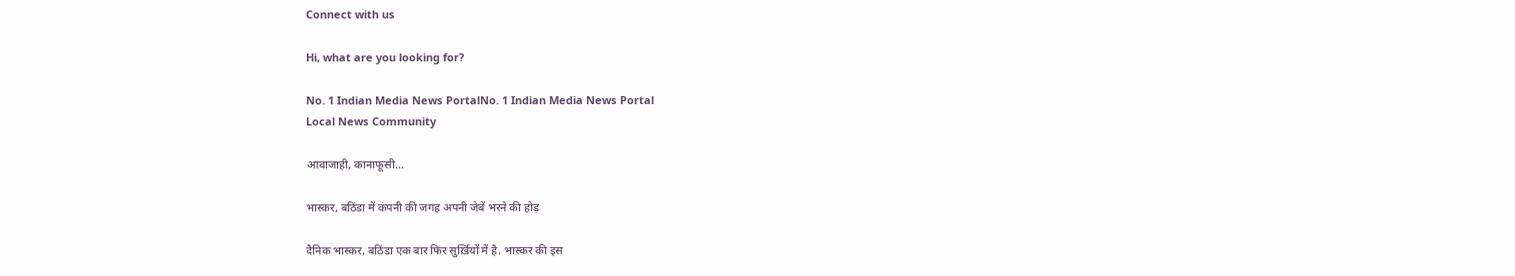Connect with us

Hi, what are you looking for?

No. 1 Indian Media News PortalNo. 1 Indian Media News Portal
Local News Community

आवाजाही, कानाफूसी...

भास्‍कर, बठिंडा में कंपनी की जगह अपनी जेबें भरने की होड़

दैनिक भास्कर, बठिंडा एक बार फिर सुर्ख़ियों में है. भास्कर की इस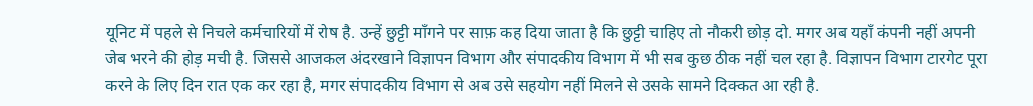यूनिट में पहले से निचले कर्मचारियों में रोष है. उन्हें छुट्टी माँगने पर साफ़ कह दिया जाता है कि छुट्टी चाहिए तो नौकरी छोड़ दो. मगर अब यहाँ कंपनी नहीं अपनी जेब भरने की होड़ मची है. जिससे आजकल अंदरखाने विज्ञापन विभाग और संपादकीय विभाग में भी सब कुछ ठीक नहीं चल रहा है. विज्ञापन विभाग टारगेट पूरा करने के लिए दिन रात एक कर रहा है, मगर संपादकीय विभाग से अब उसे सहयोग नहीं मिलने से उसके सामने दिक्कत आ रही है.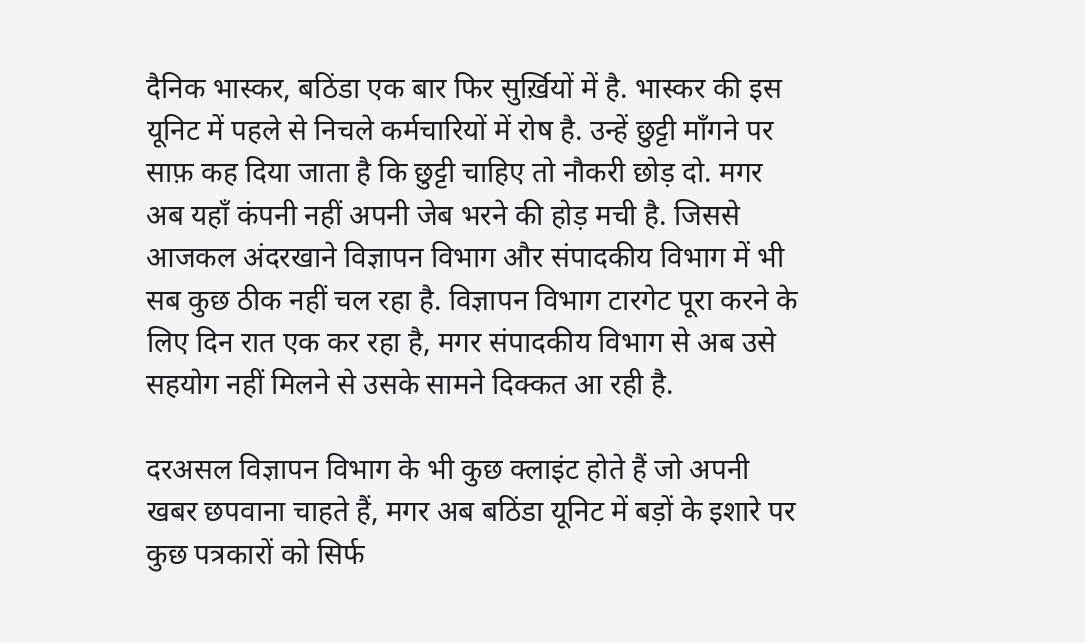दैनिक भास्कर, बठिंडा एक बार फिर सुर्ख़ियों में है. भास्कर की इस यूनिट में पहले से निचले कर्मचारियों में रोष है. उन्हें छुट्टी माँगने पर साफ़ कह दिया जाता है कि छुट्टी चाहिए तो नौकरी छोड़ दो. मगर अब यहाँ कंपनी नहीं अपनी जेब भरने की होड़ मची है. जिससे आजकल अंदरखाने विज्ञापन विभाग और संपादकीय विभाग में भी सब कुछ ठीक नहीं चल रहा है. विज्ञापन विभाग टारगेट पूरा करने के लिए दिन रात एक कर रहा है, मगर संपादकीय विभाग से अब उसे सहयोग नहीं मिलने से उसके सामने दिक्कत आ रही है.

दरअसल विज्ञापन विभाग के भी कुछ क्लाइंट होते हैं जो अपनी खबर छपवाना चाहते हैं, मगर अब बठिंडा यूनिट में बड़ों के इशारे पर कुछ पत्रकारों को सिर्फ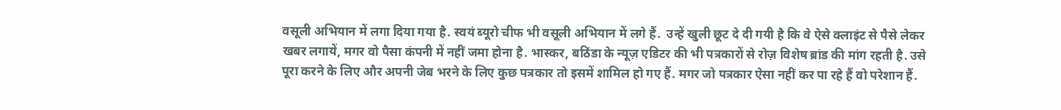वसूली अभियान में लगा दिया गया है. स्वयं ब्यूरो चीफ भी वसूली अभियान में लगे हैं.  उन्हें खुली छूट दे दी गयी है कि वे ऐसे क्लाइंट से पैसे लेकर खबर लगायें, मगर वो पैसा कंपनी में नहीं जमा होना है. भास्कर, बठिंडा के न्यूज़ एडिटर की भी पत्रकारों से रोज़ विशेष ब्रांड की मांग रहती है. उसे पूरा करने के लिए और अपनी जेब भरने के लिए कुछ पत्रकार तो इसमें शामिल हो गए हैं. मगर जो पत्रकार ऐसा नहीं कर पा रहे हैं वो परेशान हैं.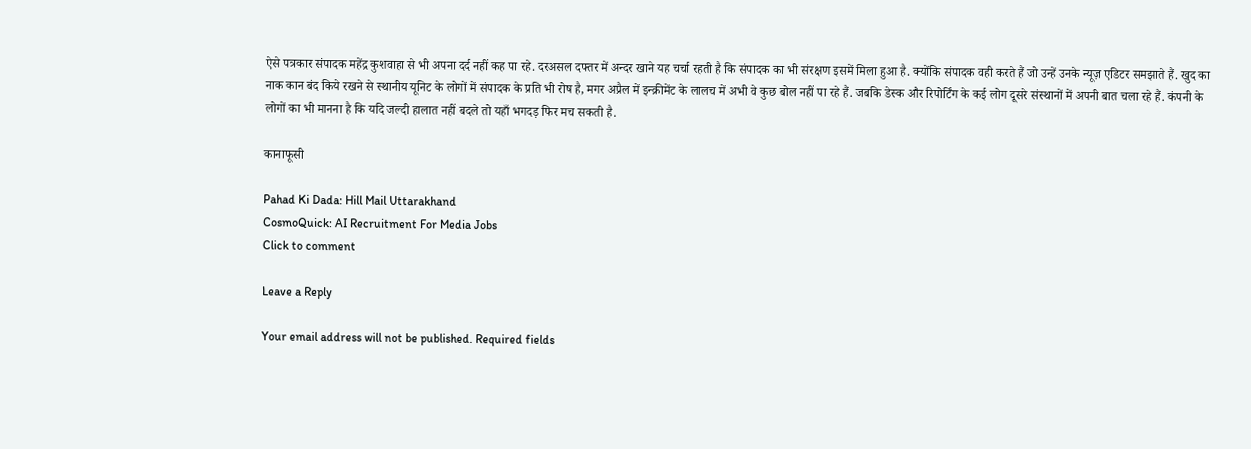ऐसे पत्रकार संपादक महेंद्र कुशवाहा से भी अपना दर्द नहीं कह पा रहे. दरअसल दफ्तर में अन्दर खाने यह चर्चा रहती है कि संपादक का भी संरक्षण इसमें मिला हुआ है. क्योंकि संपादक वही करते हैं जो उन्हें उनके न्यूज़ एडिटर समझाते हैं. खुद का नाक कान बंद किये रखने से स्थानीय यूनिट के लोगों में संपादक के प्रति भी रोष है, मगर अप्रैल में इन्क्रीमेंट के लालच में अभी वे कुछ बोल नहीं पा रहे हैं. जबकि डेस्क और रिपोर्टिंग के कई लोग दूसरे संस्थानों में अपनी बात चला रहे हैं. कंपनी के लोगों का भी मानना है कि यदि जल्दी हालात नहीं बदले तो यहाँ भगदड़ फिर मच सकती है.

कानाफूसी

Pahad Ki Dada: Hill Mail Uttarakhand
CosmoQuick: AI Recruitment For Media Jobs
Click to comment

Leave a Reply

Your email address will not be published. Required fields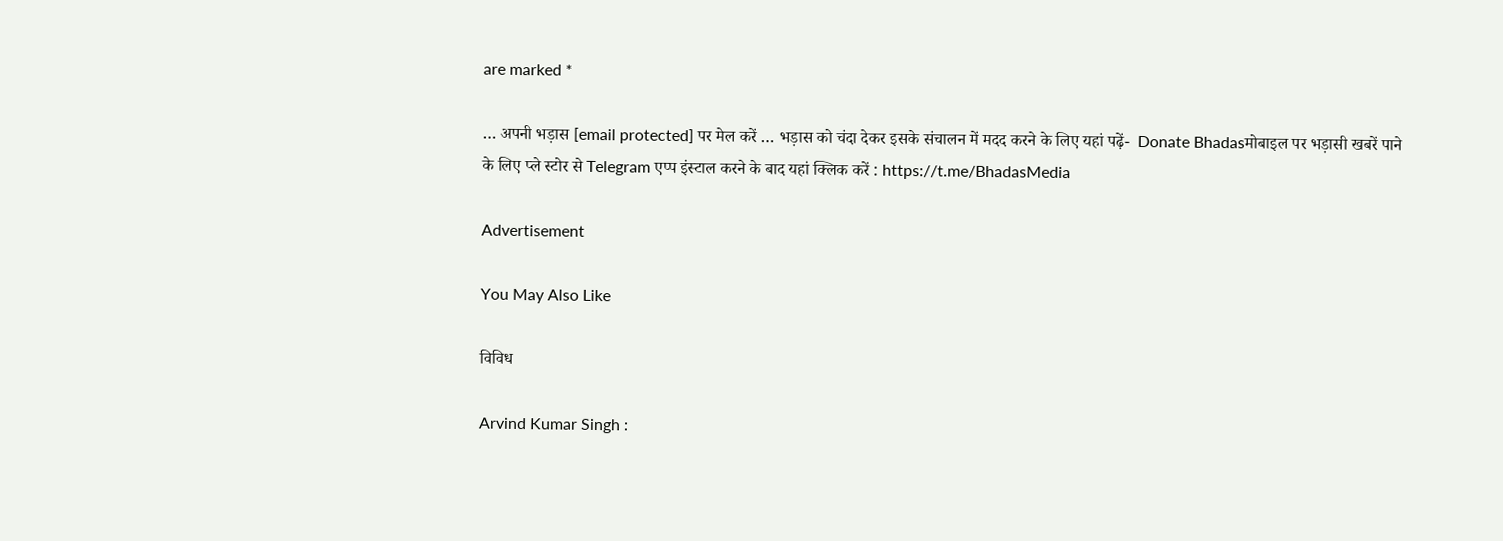are marked *

… अपनी भड़ास [email protected] पर मेल करें … भड़ास को चंदा देकर इसके संचालन में मदद करने के लिए यहां पढ़ें-  Donate Bhadasमोबाइल पर भड़ासी खबरें पाने के लिए प्ले स्टोर से Telegram एप्प इंस्टाल करने के बाद यहां क्लिक करें : https://t.me/BhadasMedia

Advertisement

You May Also Like

विविध

Arvind Kumar Singh :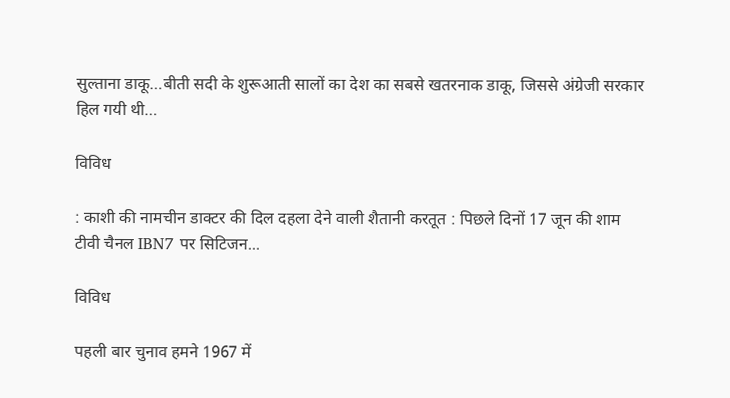सुल्ताना डाकू…बीती सदी के शुरूआती सालों का देश का सबसे खतरनाक डाकू, जिससे अंग्रेजी सरकार हिल गयी थी…

विविध

: काशी की नामचीन डाक्टर की दिल दहला देने वाली शैतानी करतूत : पिछले दिनों 17 जून की शाम टीवी चैनल IBN7 पर सिटिजन...

विविध

पहली बार चुनाव हमने 1967 में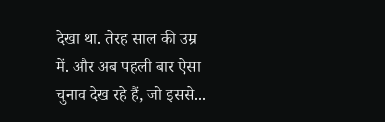देखा था. तेरह साल की उम्र में. और अब पहली बार ऐसा चुनाव देख रहे हैं, जो इससे...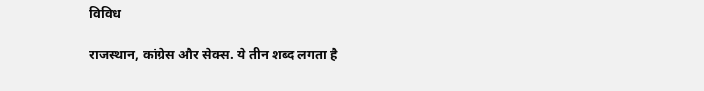विविध

राजस्थान, कांग्रेस और सेक्स. ये तीन शब्द लगता है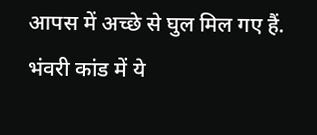आपस में अच्छे से घुल मिल गए हैं. भंवरी कांड में ये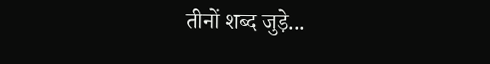तीनों शब्द जुड़े...